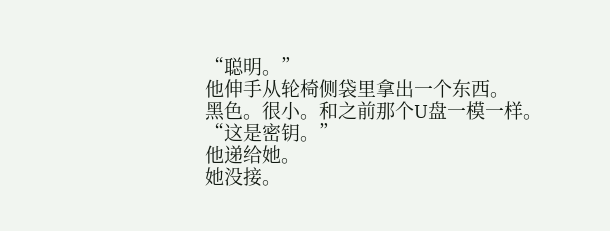“聪明。”
他伸手从轮椅侧袋里拿出一个东西。
黑色。很小。和之前那个U盘一模一样。
“这是密钥。”
他递给她。
她没接。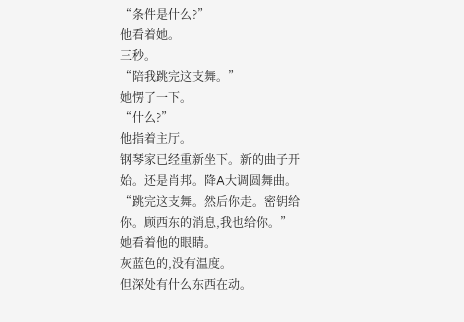“条件是什么?”
他看着她。
三秒。
“陪我跳完这支舞。”
她愣了一下。
“什么?”
他指着主厅。
钢琴家已经重新坐下。新的曲子开始。还是肖邦。降A大调圆舞曲。
“跳完这支舞。然后你走。密钥给你。顾西东的消息,我也给你。”
她看着他的眼睛。
灰蓝色的,没有温度。
但深处有什么东西在动。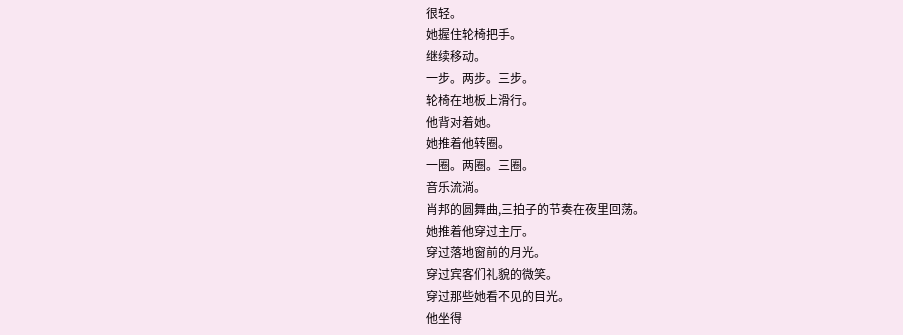很轻。
她握住轮椅把手。
继续移动。
一步。两步。三步。
轮椅在地板上滑行。
他背对着她。
她推着他转圈。
一圈。两圈。三圈。
音乐流淌。
肖邦的圆舞曲,三拍子的节奏在夜里回荡。
她推着他穿过主厅。
穿过落地窗前的月光。
穿过宾客们礼貌的微笑。
穿过那些她看不见的目光。
他坐得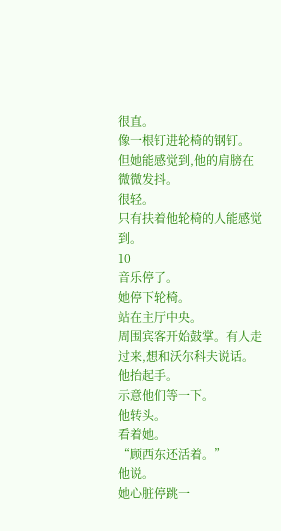很直。
像一根钉进轮椅的钢钉。
但她能感觉到,他的肩膀在微微发抖。
很轻。
只有扶着他轮椅的人能感觉到。
10
音乐停了。
她停下轮椅。
站在主厅中央。
周围宾客开始鼓掌。有人走过来,想和沃尔科夫说话。
他抬起手。
示意他们等一下。
他转头。
看着她。
“顾西东还活着。”
他说。
她心脏停跳一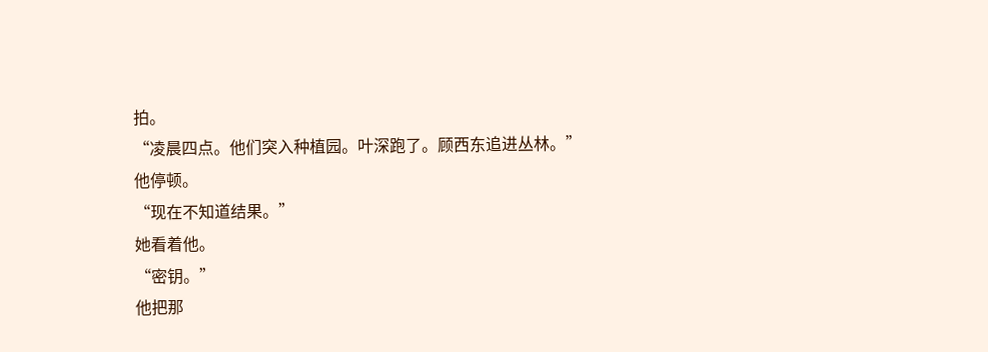拍。
“凌晨四点。他们突入种植园。叶深跑了。顾西东追进丛林。”
他停顿。
“现在不知道结果。”
她看着他。
“密钥。”
他把那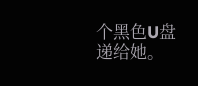个黑色U盘递给她。